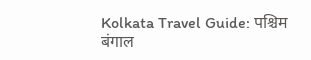Kolkata Travel Guide: पश्चिम बंगाल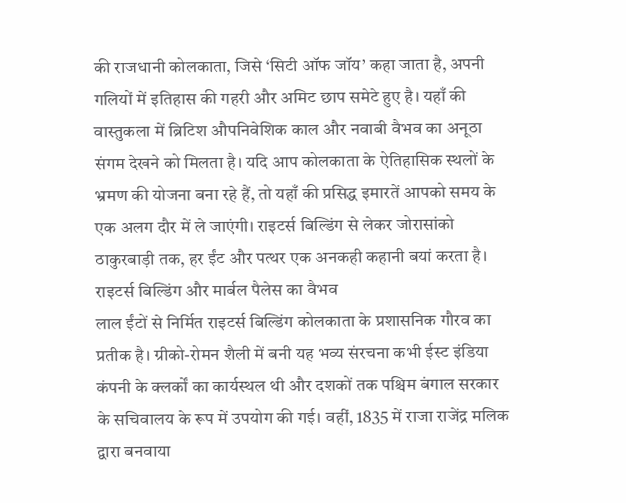की राजधानी कोलकाता, जिसे ‘सिटी ऑफ जॉय’ कहा जाता है, अपनी गलियों में इतिहास की गहरी और अमिट छाप समेटे हुए है। यहाँ की वास्तुकला में ब्रिटिश औपनिवेशिक काल और नवाबी वैभव का अनूठा संगम देखने को मिलता है। यदि आप कोलकाता के ऐतिहासिक स्थलों के भ्रमण की योजना बना रहे हैं, तो यहाँ की प्रसिद्ध इमारतें आपको समय के एक अलग दौर में ले जाएंगी। राइटर्स बिल्डिंग से लेकर जोरासांको ठाकुरबाड़ी तक, हर ईंट और पत्थर एक अनकही कहानी बयां करता है।
राइटर्स बिल्डिंग और मार्बल पैलेस का वैभव
लाल ईंटों से निर्मित राइटर्स बिल्डिंग कोलकाता के प्रशासनिक गौरव का प्रतीक है। ग्रीको-रोमन शैली में बनी यह भव्य संरचना कभी ईस्ट इंडिया कंपनी के क्लर्कों का कार्यस्थल थी और दशकों तक पश्चिम बंगाल सरकार के सचिवालय के रूप में उपयोग की गई। वहीं, 1835 में राजा राजेंद्र मलिक द्वारा बनवाया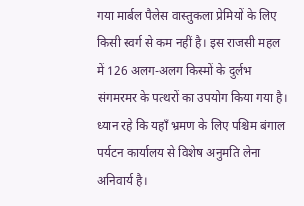गया मार्बल पैलेस वास्तुकला प्रेमियों के लिए किसी स्वर्ग से कम नहीं है। इस राजसी महल में 126 अलग-अलग किस्मों के दुर्लभ संगमरमर के पत्थरों का उपयोग किया गया है। ध्यान रहे कि यहाँ भ्रमण के लिए पश्चिम बंगाल पर्यटन कार्यालय से विशेष अनुमति लेना अनिवार्य है।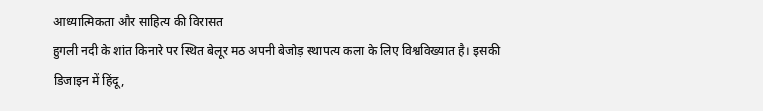आध्यात्मिकता और साहित्य की विरासत
हुगली नदी के शांत किनारे पर स्थित बेलूर मठ अपनी बेजोड़ स्थापत्य कला के लिए विश्वविख्यात है। इसकी डिजाइन में हिंदू,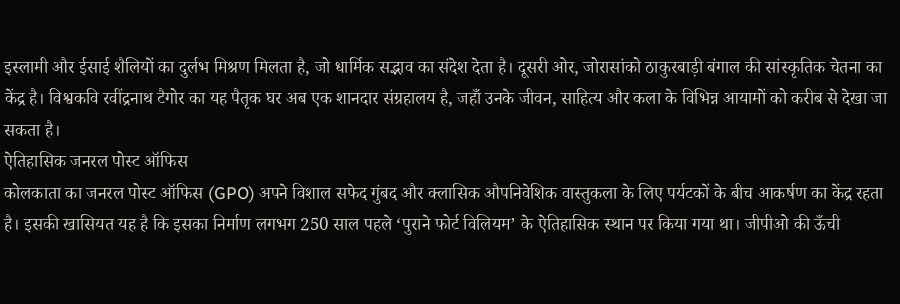इस्लामी और ईसाई शैलियों का दुर्लभ मिश्रण मिलता है, जो धार्मिक सद्भाव का संदेश देता है। दूसरी ओर, जोरासांको ठाकुरबाड़ी बंगाल की सांस्कृतिक चेतना का केंद्र है। विश्वकवि रवींद्रनाथ टैगोर का यह पैतृक घर अब एक शानदार संग्रहालय है, जहाँ उनके जीवन, साहित्य और कला के विभिन्न आयामों को करीब से देखा जा सकता है।
ऐतिहासिक जनरल पोस्ट ऑफिस
कोलकाता का जनरल पोस्ट ऑफिस (GPO) अपने विशाल सफेद गुंबद और क्लासिक औपनिवेशिक वास्तुकला के लिए पर्यटकों के बीच आकर्षण का केंद्र रहता है। इसकी खासियत यह है कि इसका निर्माण लगभग 250 साल पहले ‘पुराने फोर्ट विलियम’ के ऐतिहासिक स्थान पर किया गया था। जीपीओ की ऊँची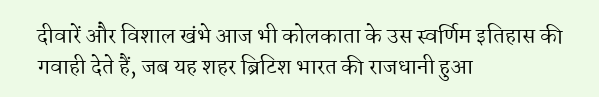दीवारें और विशाल खंभे आज भी कोलकाता के उस स्वर्णिम इतिहास की गवाही देते हैं, जब यह शहर ब्रिटिश भारत की राजधानी हुआ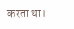करता था।